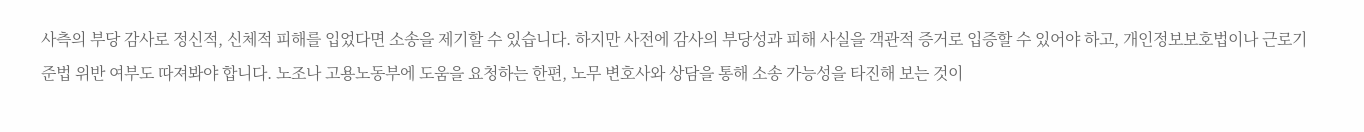사측의 부당 감사로 정신적, 신체적 피해를 입었다면 소송을 제기할 수 있습니다. 하지만 사전에 감사의 부당성과 피해 사실을 객관적 증거로 입증할 수 있어야 하고, 개인정보보호법이나 근로기준법 위반 여부도 따져봐야 합니다. 노조나 고용노동부에 도움을 요청하는 한편, 노무 변호사와 상담을 통해 소송 가능성을 타진해 보는 것이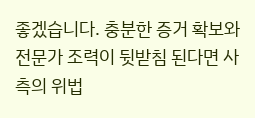좋겠습니다. 충분한 증거 확보와 전문가 조력이 뒷받침 된다면 사측의 위법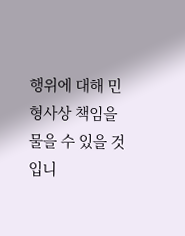행위에 대해 민형사상 책임을 물을 수 있을 것입니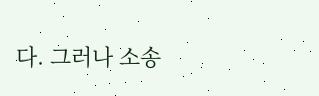다. 그러나 소송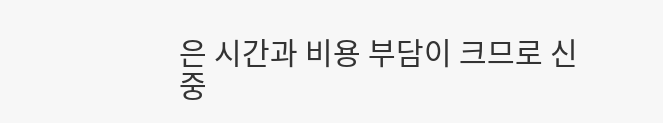은 시간과 비용 부담이 크므로 신중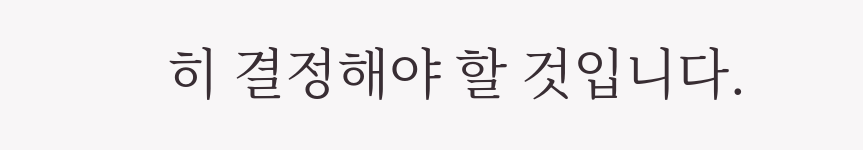히 결정해야 할 것입니다.